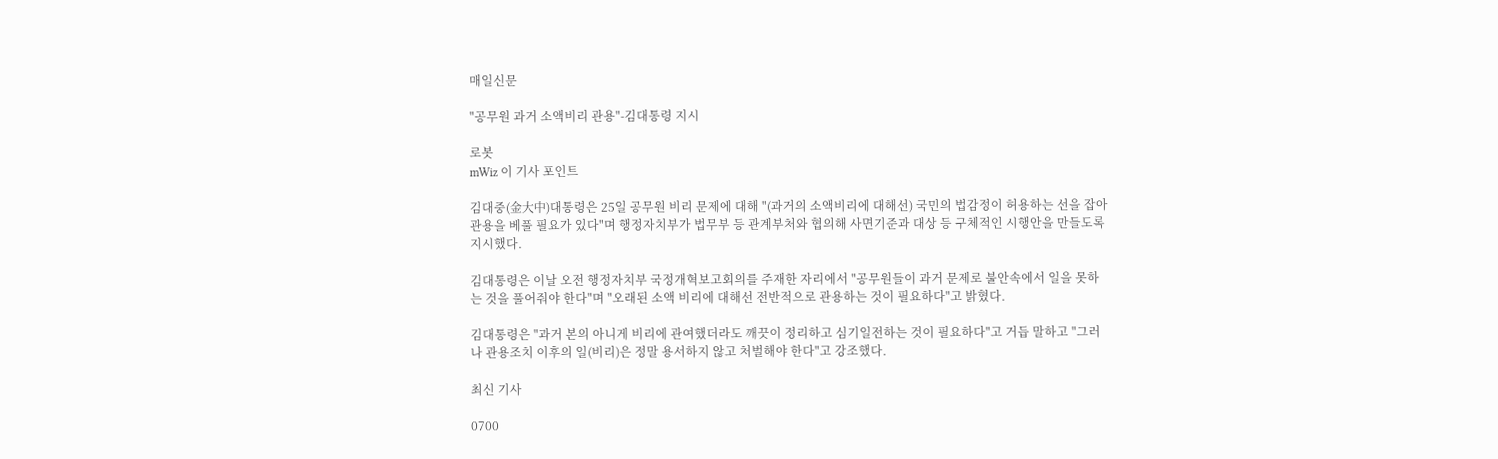매일신문

"공무원 과거 소액비리 관용"-김대통령 지시

로봇
mWiz 이 기사 포인트

김대중(金大中)대통령은 25일 공무원 비리 문제에 대해 "(과거의 소액비리에 대해선) 국민의 법감정이 허용하는 선을 잡아 관용을 베풀 필요가 있다"며 행정자치부가 법무부 등 관계부처와 협의해 사면기준과 대상 등 구체적인 시행안을 만들도록 지시했다.

김대통령은 이날 오전 행정자치부 국정개혁보고회의를 주재한 자리에서 "공무원들이 과거 문제로 불안속에서 일을 못하는 것을 풀어줘야 한다"며 "오래된 소액 비리에 대해선 전반적으로 관용하는 것이 필요하다"고 밝혔다.

김대통령은 "과거 본의 아니게 비리에 관여했더라도 깨끗이 정리하고 심기일전하는 것이 필요하다"고 거듭 말하고 "그러나 관용조치 이후의 일(비리)은 정말 용서하지 않고 처벌해야 한다"고 강조했다.

최신 기사

0700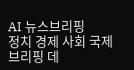AI 뉴스브리핑
정치 경제 사회 국제
브리핑 데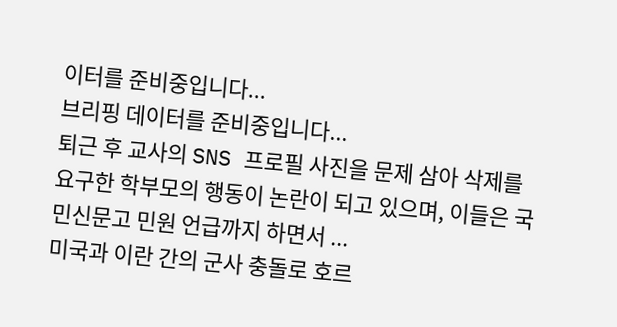이터를 준비중입니다...
브리핑 데이터를 준비중입니다...
퇴근 후 교사의 SNS 프로필 사진을 문제 삼아 삭제를 요구한 학부모의 행동이 논란이 되고 있으며, 이들은 국민신문고 민원 언급까지 하면서 ...
미국과 이란 간의 군사 충돌로 호르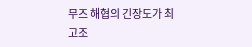무즈 해협의 긴장도가 최고조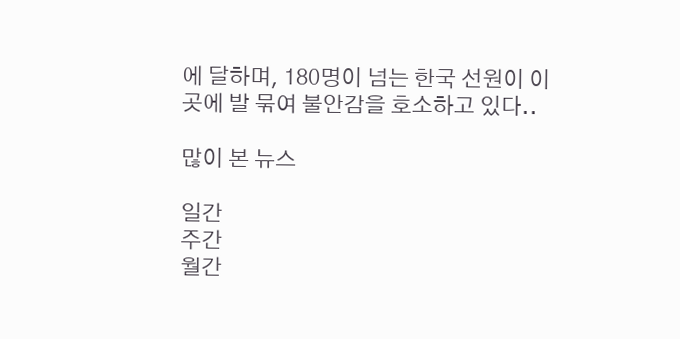에 달하며, 180명이 넘는 한국 선원이 이곳에 발 묶여 불안감을 호소하고 있다..

많이 본 뉴스

일간
주간
월간